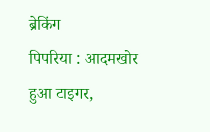ब्रेकिंग
पिपरिया : आदमखोर हुआ टाइगर,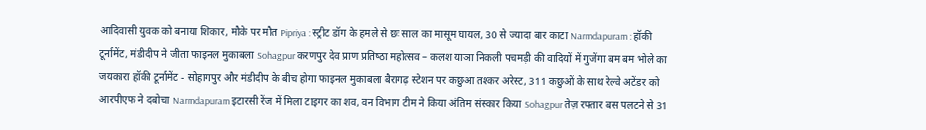आदिवासी युवक को बनाया शिकार, मौके पर मौत Pipriya : स्ट्रीट डॉग के हमले से छः साल का मासूम घायल, 30 से ज्यादा बार काटा Narmdapuram : हॉकी टूर्नामेंट, मंडीदीप ने जीता फाइनल मुकाबला Sohagpur करणपुर देव प्राण प्रतिष्‍ठा महोत्‍सव – कलश याञा निकली पचमड़ी की वादियों में गुजेंगा बम बम भोले का जयकारा हॉकी टूर्नामेंट - सोहागपुर और मंडीदीप के बीच होगा फाइनल मुकाबला बैरागढ़ स्‍टेशन पर कछुआ तश्‍कर अरेस्‍ट, 311 कछुओं के साथ रेल्‍वे अटेंडर को आरपीएफ ने दबोचा Narmdapuram इटारसी रेंज में मिला टाइगर का शव, वन विभाग टीम ने किया अंतिम संस्कार किया Sohagpur तेज़ रफ्तार बस पलटने से 31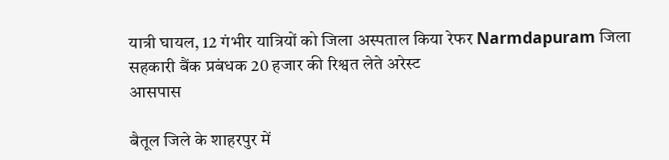यात्री घायल, 12 गंभीर यात्रियों को जिला अस्पताल किया रेफर Narmdapuram जिला सहकारी बैंक प्रबंधक 20 हजार की रिश्वत लेते अरेस्ट
आसपास

बैतूल जिले के शाहरपुर में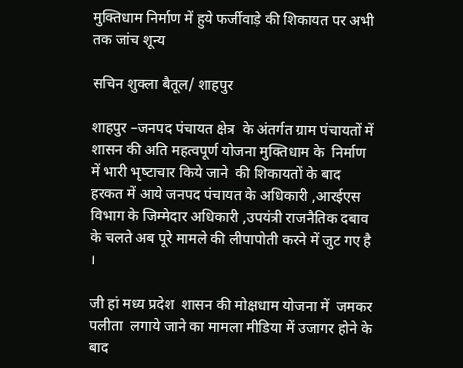मुक्तिधाम निर्माण में हुये फर्जीवाड़े की शिकायत पर अभी तक जांच शून्य

सचिन शुक्ला बैतूल/ शाहपुर

शाहपुर –जनपद पंचायत क्षेत्र  के अंतर्गत ग्राम पंचायतों में  शासन की अति महत्वपूर्ण योजना मुक्तिधाम के  निर्माण में भारी भृष्‍टाचार किये जाने  की शिकायतों के बाद हरकत में आये जनपद पंचायत के अधिकारी ,आरईएस  विभाग के जिम्मेदार अधिकारी ,उपयंत्री राजनैतिक दबाव के चलते अब पूरे मामले की लीपापोती करने में जुट गए है ।

जी हां मध्‍य प्रदेश  शासन की मोक्षधाम योजना में  जमकर पलीता  लगाये जाने का मामला मीडिया में उजागर होने के बाद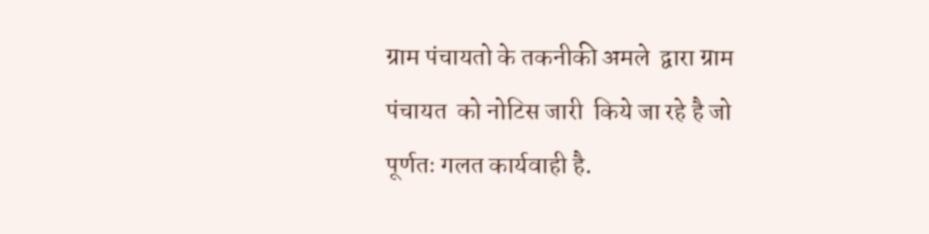ग्राम पंचायतो के तकनीकी अमले  द्वारा ग्राम पंचायत  को नोटिस जारी  किये जा रहे है जो पूर्णतः गलत कार्यवाही है.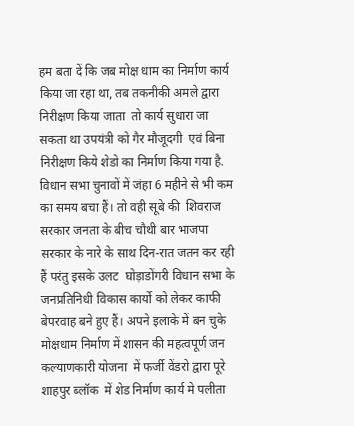हम बता दें कि जब मोक्ष धाम का निर्माण कार्य किया जा रहा था, तब तकनीकी अमले द्वारा निरीक्षण किया जाता  तो कार्य सुधारा जा सकता था उपयंत्री को गैर मौजूदगी  एवं बिना निरीक्षण किये शेडो का निर्माण किया गया है. विधान सभा चुनावों में जंहा 6 महीने से भी कम का समय बचा हैं। तो वही सूबे की  शिवराज सरकार जनता के बीच चौथी बार भाजपा सरकार के नारे के साथ दिन-रात जतन कर रही हैं परंतु इसके उलट  घोड़ाडोंगरी विधान सभा के जनप्रतिनिधी विकास कार्यो को लेकर काफी बेपरवाह बने हुए हैं। अपने इलाके में बन चुके मोक्षधाम निर्माण में शासन की महत्वपूर्ण जन कल्याणकारी योजना  में फर्जी वेंडरो द्वारा पूरे शाहपुर ब्लॉक  में शेड निर्माण कार्य मे पलीता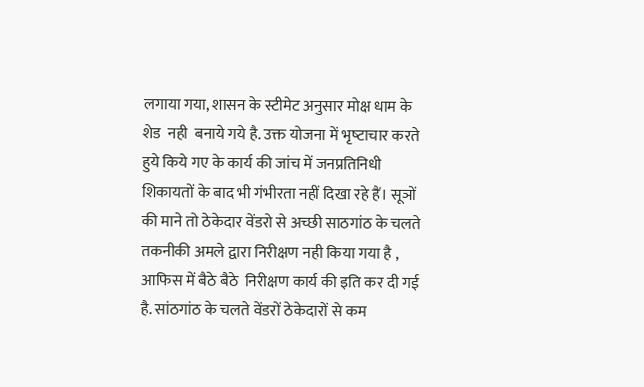लगाया गया, शासन के स्टीमेट अनुसार मोक्ष धाम के शेड  नही  बनाये गये है. उक्त योजना में भृष्‍टाचार करते हुये किये गए के कार्य की जांच में जनप्रतिनिधी शिकायतों के बाद भी गंभीरता नहीं दिखा रहे हैं। सूञों की माने तो ठेकेदार वेंडरो से अच्छी साठगांठ के चलते  तकनीकी अमले द्वारा निरीक्षण नही किया गया है , आफिस में बैठे बैठे  निरीक्षण कार्य की इति कर दी गई है. सांठगांठ के चलते वेंडरों ठेकेदारों से कम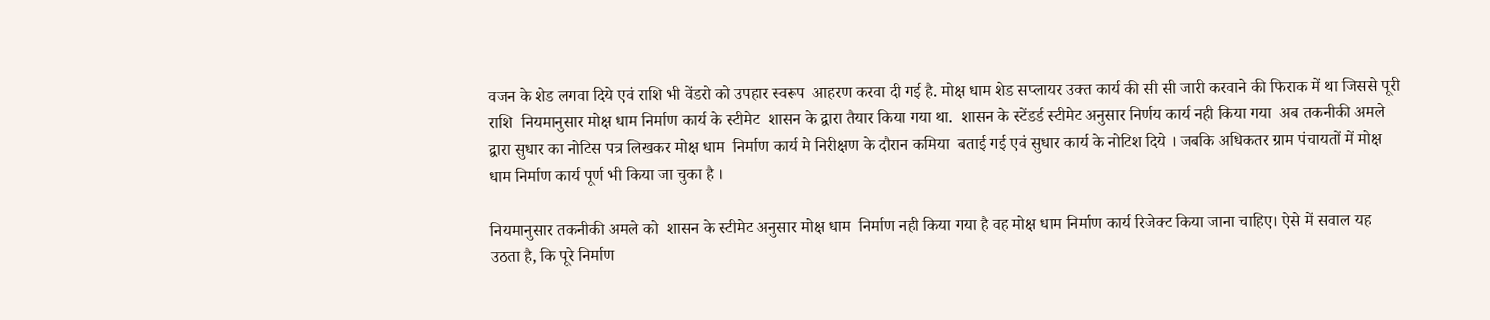वजन के शेड लगवा दिये एवं राशि भी वेंडरो को उपहार स्वरूप  आहरण करवा दी गई है. मोक्ष धाम शेड सप्लायर उक्त कार्य की सी सी जारी करवाने की फिराक में था जिससे पूरी राशि  नियमानुसार मोक्ष धाम निर्माण कार्य के स्टीमेट  शासन के द्वारा तैयार किया गया था.  शासन के स्टेंडर्ड स्टीमेट अनुसार निर्णय कार्य नही किया गया  अब तकनीकी अमले द्वारा सुधार का नोटिस पत्र लिखकर मोक्ष धाम  निर्माण कार्य मे निरीक्षण के दौरान कमिया  बताई गई एवं सुधार कार्य के नोटिश दिये । जबकि अधिकतर ग्राम पंचायतों में मोक्ष धाम निर्माण कार्य पूर्ण भी किया जा चुका है ।

नियमानुसार तकनीकी अमले को  शासन के स्टीमेट अनुसार मोक्ष धाम  निर्माण नही किया गया है वह मोक्ष धाम निर्माण कार्य रिजेक्ट किया जाना चाहिए। ऐसे में सवाल यह उठता है, कि पूरे निर्माण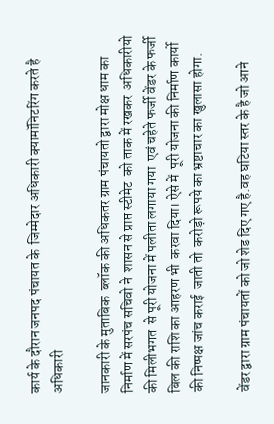कार्य के दौरान जनपद पंचायत के  जिम्मेदार अधिकारी क्यामॉनिटरिंग करते है अधिकारी

जानकारी के मुताबिक  ब्लॉक की अधिकतर ग्राम पंचायतो द्वारा मोक्ष धाम का निर्माण में सरपंच सचिवो ने  शासन से प्राप्त स्टीमेट  को ताक में रखकर  अधिकारीयो की मिलीभगत  से पूरी योजना में पलीता लगाया गया  एवं चहेते फर्जी वेंडर के फर्जी बिल की राशि का आहरण भी  करवा दिया। ऐसे में  पूरी योजना की निर्माण कार्यो की निष्पक्ष जांच कराई  जाती तो  करोड़ो रूपये का भ्रष्टाचार का खुलासा होगा.

वेंडर द्वारा ग्राम पंचायतों को जो शेड दिए गए है.वह घटिया स्तर के है जो आने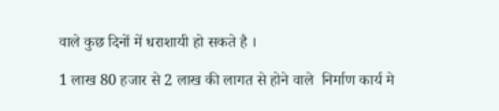वाले कुछ दिनों में धराशायी हो सकते है ।

1 लाख 80 हजार से 2 लाख की लागत से होने वाले  निर्माण कार्य मे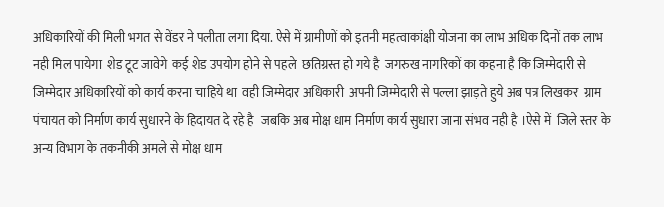अधिकारियों की मिली भगत से वेंडर ने पलीता लगा दिया. ऐसे में ग्रामीणों को इतनी महत्वाकांक्षी योजना का लाभ अधिक दिनों तक लाभ नही मिल पायेगा  शेड टूट जावेगे  कई शेड उपयोग होने से पहले  छतिग्रस्त हो गये है  जगरुख नागरिकों का कहना है कि जिम्मेदारी से जिम्मेदार अधिकारियों को कार्य करना चाहिये था  वही जिम्मेदार अधिकारी  अपनी जिम्मेदारी से पल्ला झाड़ते हुये अब पत्र लिखकर  ग्राम पंचायत को निर्माण कार्य सुधारने के हिदायत दे रहे है   जबकि अब मोक्ष धाम निर्माण कार्य सुधारा जाना संभव नही है ।ऐसे में  जिले स्तर के अन्य विभाग के तकनीकी अमले से मोक्ष धाम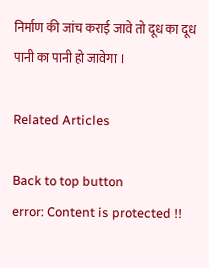निर्माण की जांच कराई जावे तो दूध का दूध पानी का पानी हो जावेगा ।

Related Articles

Back to top button
error: Content is protected !!